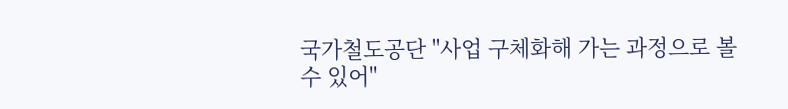국가철도공단 "사업 구체화해 가는 과정으로 볼 수 있어"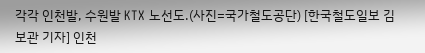각각 인천발, 수원발 KTX 노선도.(사진=국가철도공단) [한국철도일보 김보관 기자] 인천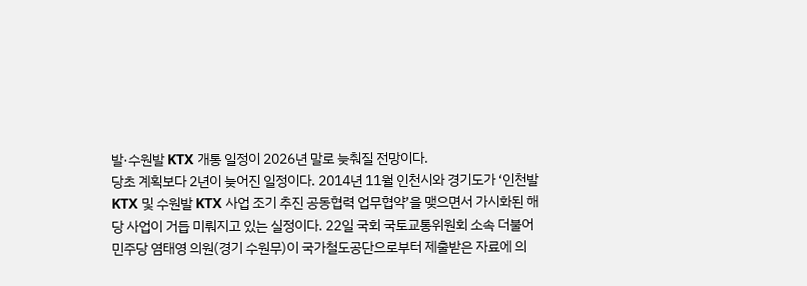발·수원발 KTX 개통 일정이 2026년 말로 늦춰질 전망이다.
당초 계획보다 2년이 늦어진 일정이다. 2014년 11월 인천시와 경기도가 ‘인천발 KTX 및 수원발 KTX 사업 조기 추진 공동협력 업무협약’을 맺으면서 가시화된 해당 사업이 거듭 미뤄지고 있는 실정이다. 22일 국회 국토교통위원회 소속 더불어민주당 염태영 의원(경기 수원무)이 국가철도공단으로부터 제출받은 자료에 의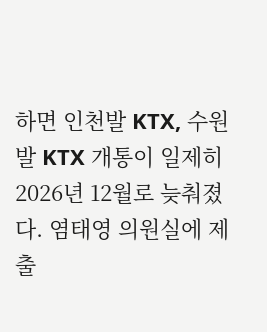하면 인천발 KTX, 수원발 KTX 개통이 일제히 2026년 12월로 늦춰졌다. 염태영 의원실에 제출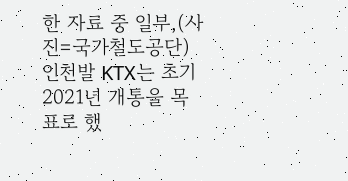한 자료 중 일부,(사진=국가철도공단) 인천발 KTX는 초기 2021년 개통을 목표로 했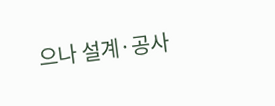으나 설계·공사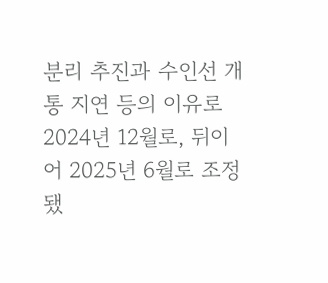분리 추진과 수인선 개통 지연 등의 이유로 2024년 12월로, 뒤이어 2025년 6월로 조정됐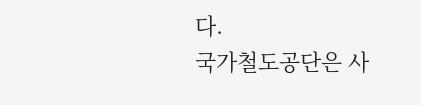다.
국가철도공단은 사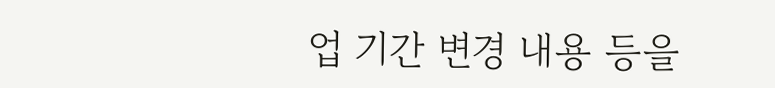업 기간 변경 내용 등을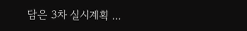담은 3차 실시계획 ...